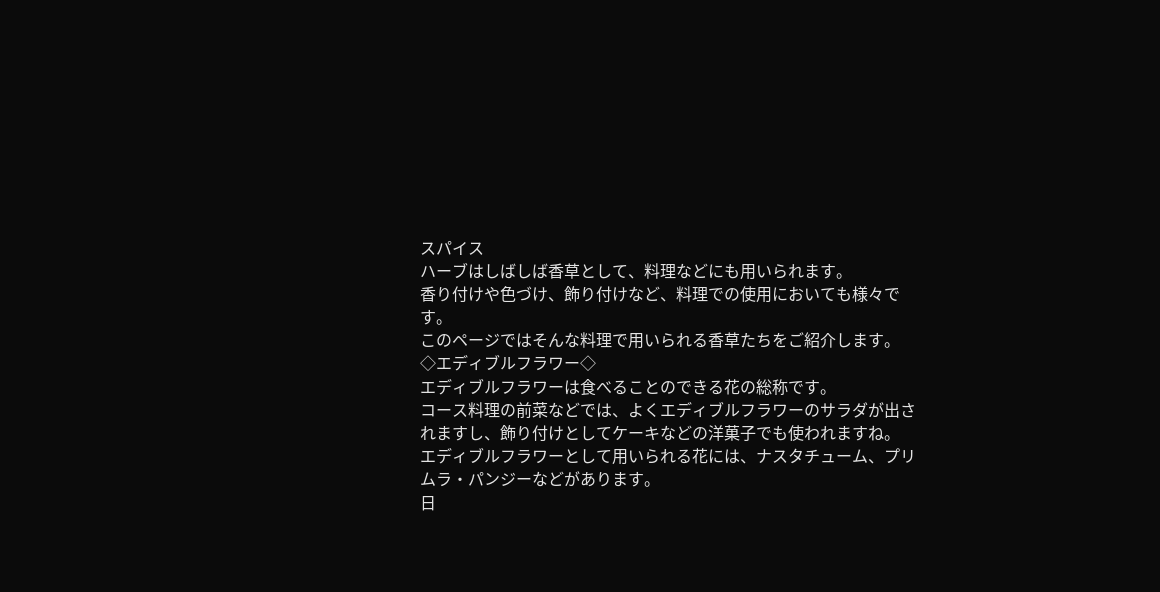スパイス
ハーブはしばしば香草として、料理などにも用いられます。
香り付けや色づけ、飾り付けなど、料理での使用においても様々です。
このページではそんな料理で用いられる香草たちをご紹介します。
◇エディブルフラワー◇
エディブルフラワーは食べることのできる花の総称です。
コース料理の前菜などでは、よくエディブルフラワーのサラダが出されますし、飾り付けとしてケーキなどの洋菓子でも使われますね。
エディブルフラワーとして用いられる花には、ナスタチューム、プリムラ・パンジーなどがあります。
日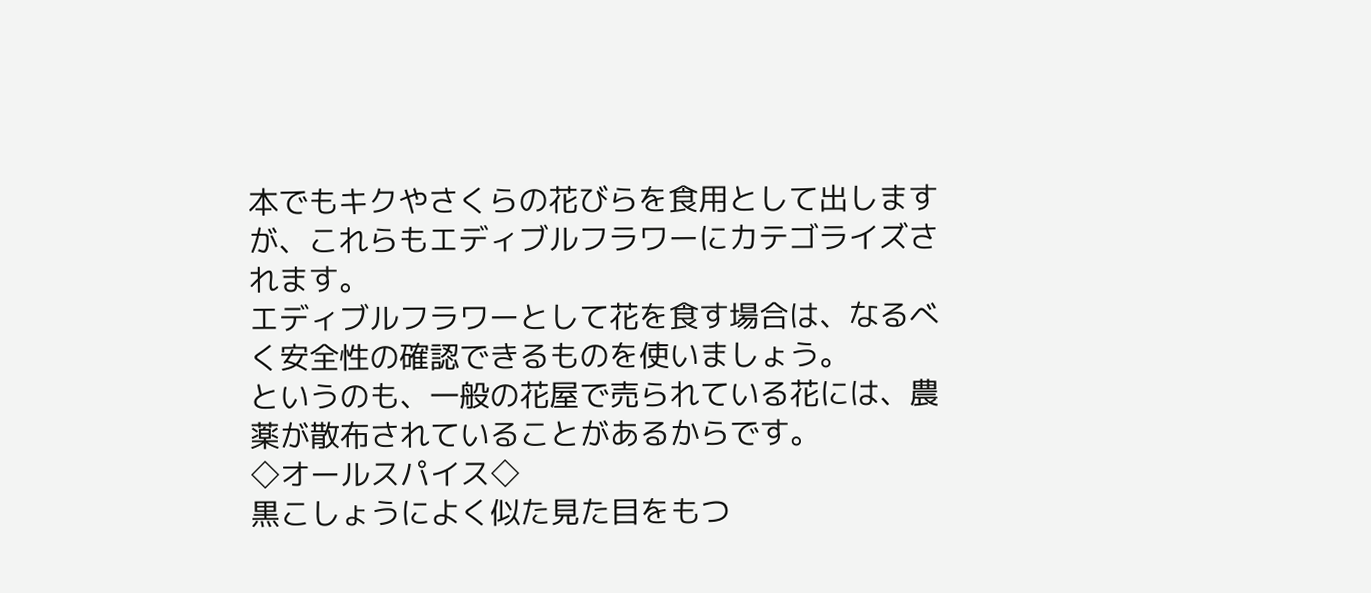本でもキクやさくらの花びらを食用として出しますが、これらもエディブルフラワーにカテゴライズされます。
エディブルフラワーとして花を食す場合は、なるべく安全性の確認できるものを使いましょう。
というのも、一般の花屋で売られている花には、農薬が散布されていることがあるからです。
◇オールスパイス◇
黒こしょうによく似た見た目をもつ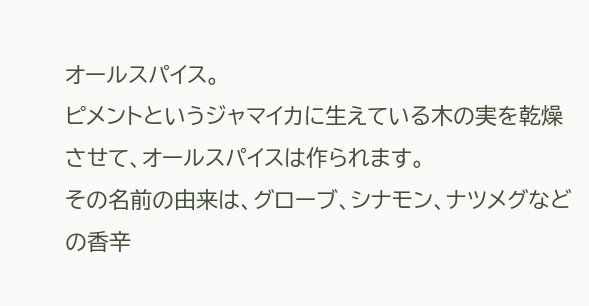オールスパイス。
ピメントというジャマイカに生えている木の実を乾燥させて、オールスパイスは作られます。
その名前の由来は、グローブ、シナモン、ナツメグなどの香辛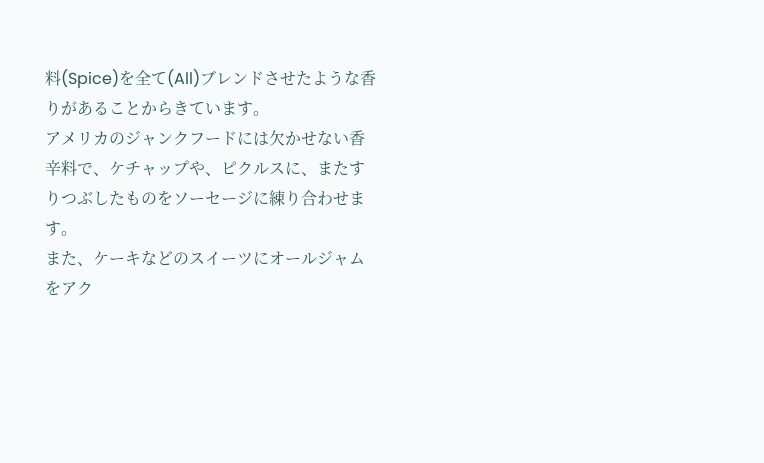料(Spice)を全て(All)ブレンドさせたような香りがあることからきています。
アメリカのジャンクフードには欠かせない香辛料で、ケチャップや、ピクルスに、またすりつぶしたものをソーセージに練り合わせます。
また、ケーキなどのスイーツにオールジャムをアク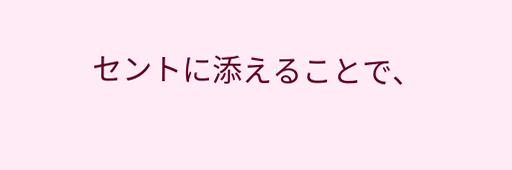セントに添えることで、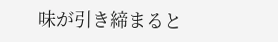味が引き締まると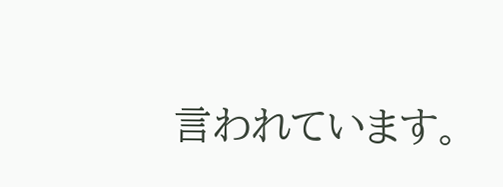言われています。